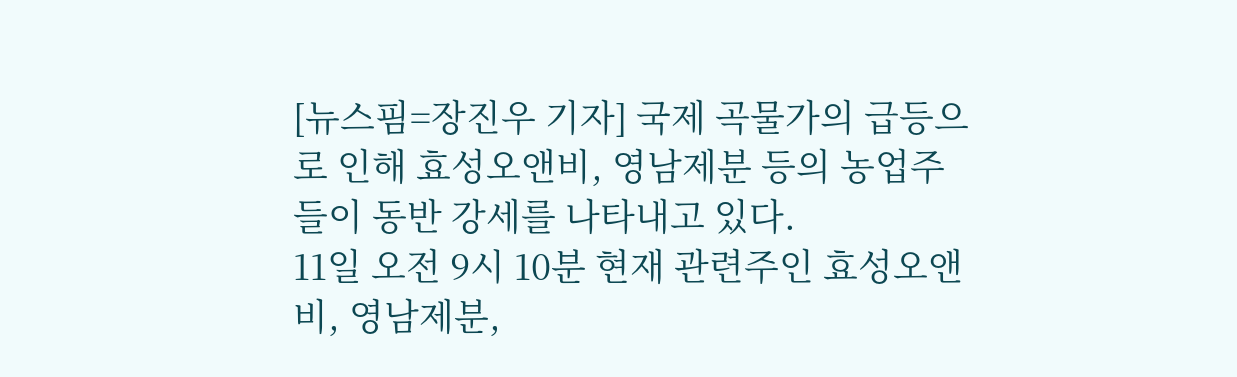[뉴스핌=장진우 기자] 국제 곡물가의 급등으로 인해 효성오앤비, 영남제분 등의 농업주들이 동반 강세를 나타내고 있다.
11일 오전 9시 10분 현재 관련주인 효성오앤비, 영남제분,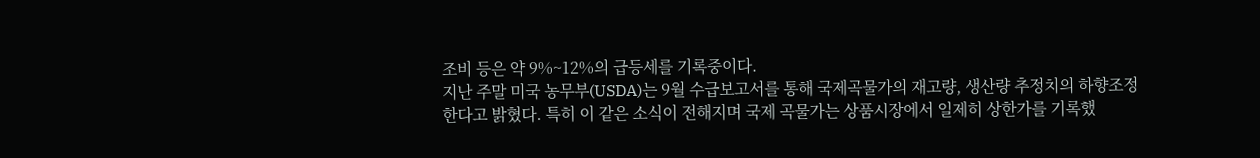조비 등은 약 9%~12%의 급등세를 기록중이다.
지난 주말 미국 농무부(USDA)는 9월 수급보고서를 통해 국제곡물가의 재고량, 생산량 추정치의 하향조정 한다고 밝혔다. 특히 이 같은 소식이 전해지며 국제 곡물가는 상품시장에서 일제히 상한가를 기록했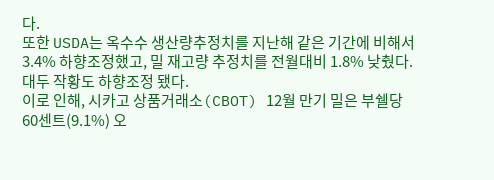다.
또한 USDA는 옥수수 생산량추정치를 지난해 같은 기간에 비해서 3.4% 하향조정했고, 밀 재고량 추정치를 전월대비 1.8% 낮췄다. 대두 작황도 하향조정 됐다.
이로 인해, 시카고 상품거래소(CBOT) 12월 만기 밀은 부쉘당 60센트(9.1%) 오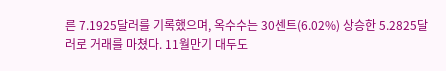른 7.1925달러를 기록했으며, 옥수수는 30센트(6.02%) 상승한 5.2825달러로 거래를 마쳤다. 11월만기 대두도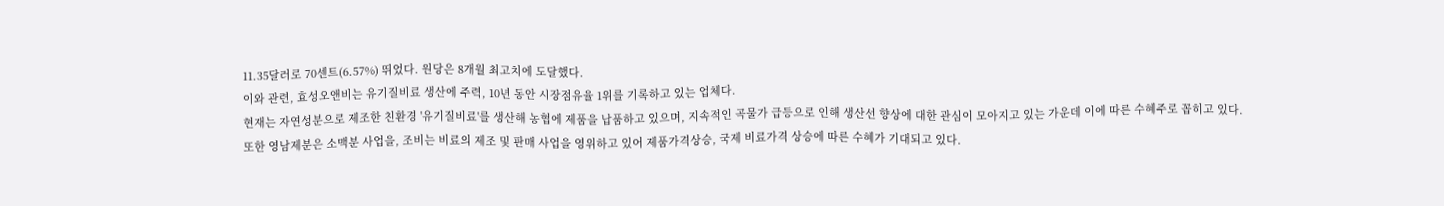11.35달러로 70센트(6.57%) 뛰었다. 원당은 8개월 최고치에 도달했다.
이와 관련, 효성오앤비는 유기질비료 생산에 주력, 10년 동안 시장점유율 1위를 기록하고 있는 업체다.
현재는 자연성분으로 제조한 친환경 '유기질비료'를 생산해 농협에 제품을 납품하고 있으며, 지속적인 곡물가 급등으로 인해 생산선 향상에 대한 관심이 모아지고 있는 가운데 이에 따른 수혜주로 꼽히고 있다.
또한 영남제분은 소맥분 사업을, 조비는 비료의 제조 및 판매 사업을 영위하고 있어 제품가격상승, 국제 비료가격 상승에 따른 수혜가 기대되고 있다.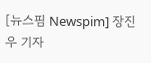[뉴스핌 Newspim] 장진우 기자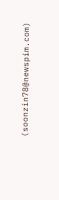(soonzin78@newspim.com)